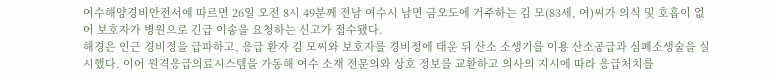여수해양경비안전서에 따르면 26일 오전 8시 49분께 전남 여수시 남면 금오도에 거주하는 김 모(83세, 여)씨가 의식 및 호흡이 없어 보호자가 병원으로 긴급 이송을 요청하는 신고가 접수됐다.
해경은 인근 경비정을 급파하고, 응급 환자 김 모씨와 보호자를 경비정에 태운 뒤 산소 소생기를 이용 산소공급과 심폐소생술을 실시했다. 이어 원격응급의료시스템을 가동해 여수 소재 전문의와 상호 정보를 교환하고 의사의 지시에 따라 응급처치를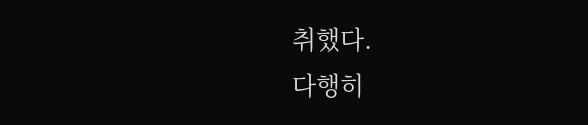취했다.
다행히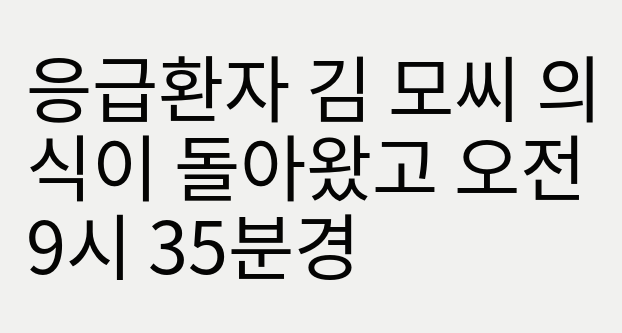응급환자 김 모씨 의식이 돌아왔고 오전 9시 35분경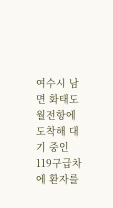여수시 남면 화태도 월전항에 도착해 대기 중인 119구급차에 환자를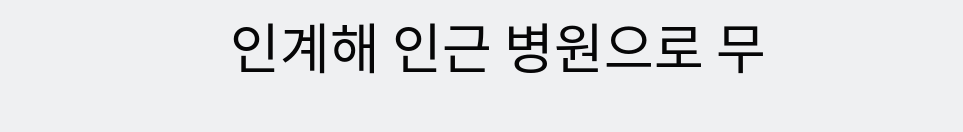인계해 인근 병원으로 무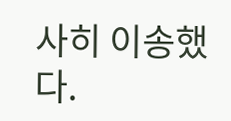사히 이송했다.